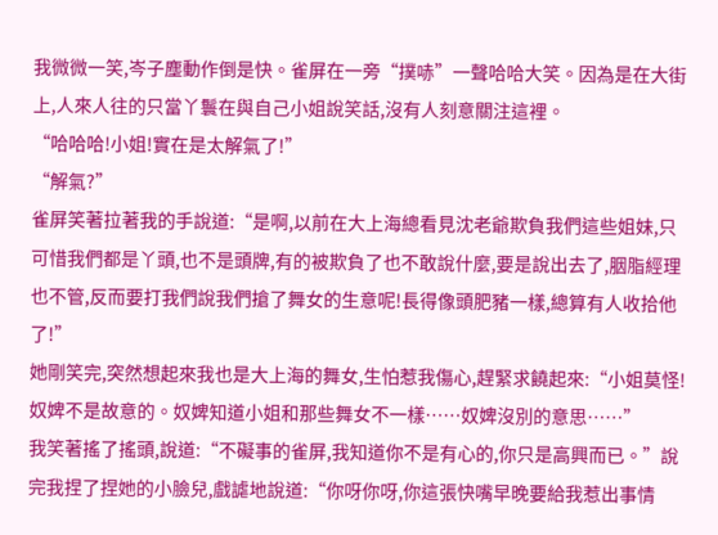我微微一笑,岑子塵動作倒是快。雀屏在一旁“撲哧”一聲哈哈大笑。因為是在大街上,人來人往的只當丫鬟在與自己小姐說笑話,沒有人刻意關注這裡。
“哈哈哈!小姐!實在是太解氣了!”
“解氣?”
雀屏笑著拉著我的手說道:“是啊,以前在大上海總看見沈老爺欺負我們這些姐妹,只可惜我們都是丫頭,也不是頭牌,有的被欺負了也不敢說什麼,要是說出去了,胭脂經理也不管,反而要打我們說我們搶了舞女的生意呢!長得像頭肥豬一樣,總算有人收拾他了!”
她剛笑完,突然想起來我也是大上海的舞女,生怕惹我傷心,趕緊求饒起來:“小姐莫怪!奴婢不是故意的。奴婢知道小姐和那些舞女不一樣……奴婢沒別的意思……”
我笑著搖了搖頭,說道:“不礙事的雀屏,我知道你不是有心的,你只是高興而已。”說完我捏了捏她的小臉兒,戲謔地說道:“你呀你呀,你這張快嘴早晚要給我惹出事情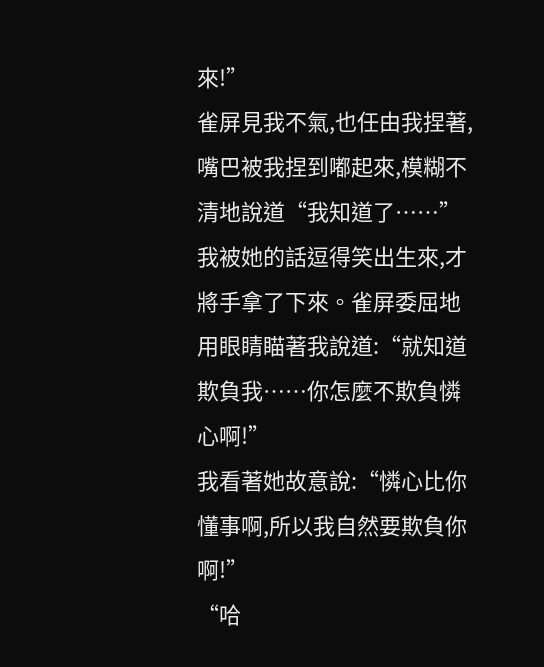來!”
雀屏見我不氣,也任由我捏著,嘴巴被我捏到嘟起來,模糊不清地說道“我知道了……”我被她的話逗得笑出生來,才將手拿了下來。雀屏委屈地用眼睛瞄著我說道:“就知道欺負我……你怎麼不欺負憐心啊!”
我看著她故意說:“憐心比你懂事啊,所以我自然要欺負你啊!”
“哈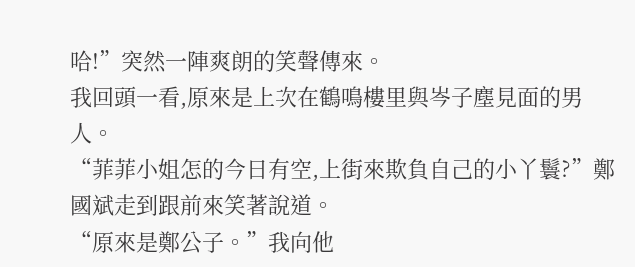哈!”突然一陣爽朗的笑聲傳來。
我回頭一看,原來是上次在鶴鳴樓里與岑子塵見面的男人。
“菲菲小姐怎的今日有空,上街來欺負自己的小丫鬟?”鄭國斌走到跟前來笑著說道。
“原來是鄭公子。”我向他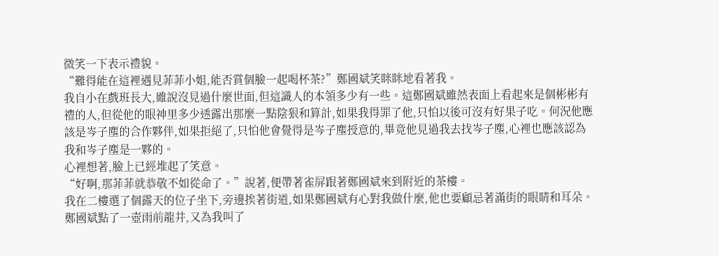微笑一下表示禮貌。
“難得能在這裡遇見菲菲小姐,能否賞個臉一起喝杯茶?”鄭國斌笑眯眯地看著我。
我自小在戲班長大,雖說沒見過什麼世面,但這識人的本領多少有一些。這鄭國斌雖然表面上看起來是個彬彬有禮的人,但從他的眼神里多少透露出那麼一點陰狠和算計,如果我得罪了他,只怕以後可沒有好果子吃。何況他應該是岑子塵的合作夥伴,如果拒絕了,只怕他會覺得是岑子塵授意的,畢竟他見過我去找岑子塵,心裡也應該認為我和岑子塵是一夥的。
心裡想著,臉上已經堆起了笑意。
“好啊,那菲菲就恭敬不如從命了。”說著,便帶著雀屏跟著鄭國斌來到附近的茶樓。
我在二樓選了個露天的位子坐下,旁邊挨著街道,如果鄭國斌有心對我做什麼,他也要顧忌著滿街的眼睛和耳朵。
鄭國斌點了一壺雨前龍井,又為我叫了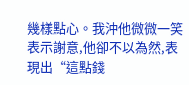幾樣點心。我沖他微微一笑表示謝意,他卻不以為然,表現出“這點錢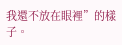我還不放在眼裡”的樣子。